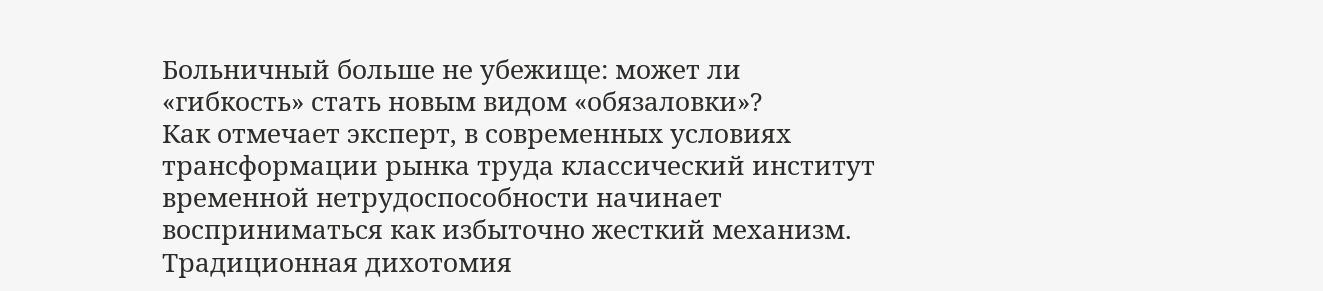Больничный больше не убежище: может ли «гибкость» стать новым видом «обязаловки»?
Как отмечает эксперт, в современных условиях трансформации рынка труда классический институт временной нетрудоспособности начинает восприниматься как избыточно жесткий механизм. Традиционная дихотомия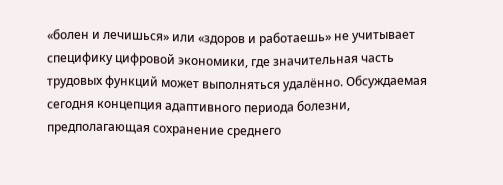«болен и лечишься» или «здоров и работаешь» не учитывает специфику цифровой экономики, где значительная часть трудовых функций может выполняться удалённо. Обсуждаемая сегодня концепция адаптивного периода болезни, предполагающая сохранение среднего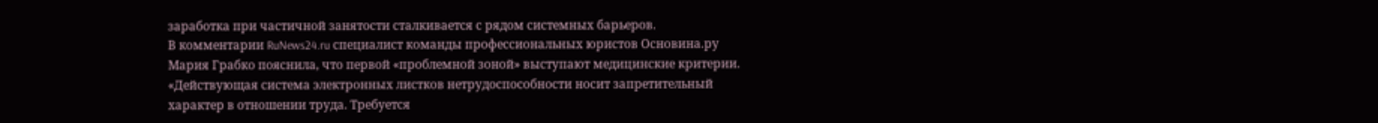заработка при частичной занятости сталкивается с рядом системных барьеров.
В комментарии RuNews24.ru специалист команды профессиональных юристов Основина.ру Мария Грабко пояснила, что первой «проблемной зоной» выступают медицинские критерии.
«Действующая система электронных листков нетрудоспособности носит запретительный характер в отношении труда. Требуется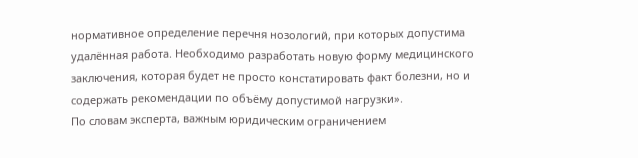нормативное определение перечня нозологий, при которых допустима удалённая работа. Необходимо разработать новую форму медицинского заключения, которая будет не просто констатировать факт болезни, но и содержать рекомендации по объёму допустимой нагрузки».
По словам эксперта, важным юридическим ограничением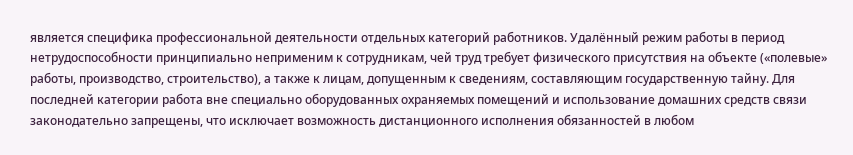является специфика профессиональной деятельности отдельных категорий работников. Удалённый режим работы в период нетрудоспособности принципиально неприменим к сотрудникам, чей труд требует физического присутствия на объекте («полевые» работы, производство, строительство), а также к лицам, допущенным к сведениям, составляющим государственную тайну. Для последней категории работа вне специально оборудованных охраняемых помещений и использование домашних средств связи законодательно запрещены, что исключает возможность дистанционного исполнения обязанностей в любом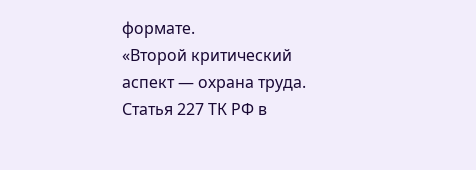формате.
«Второй критический аспект — охрана труда. Статья 227 ТК РФ в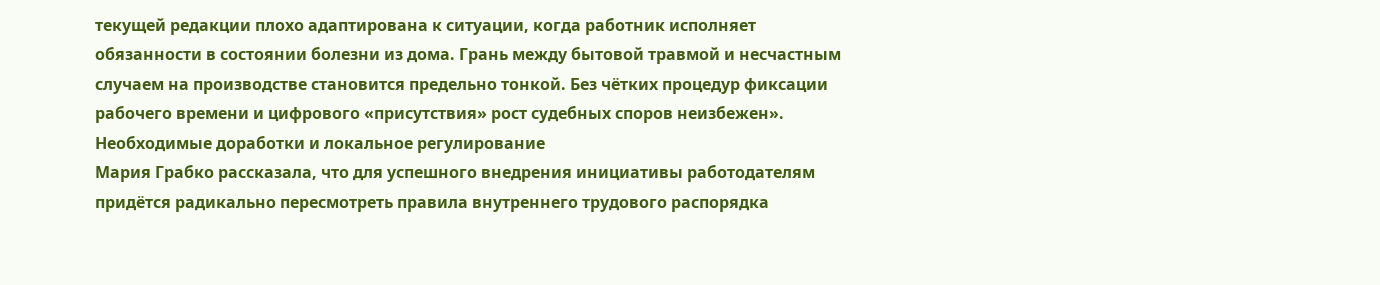текущей редакции плохо адаптирована к ситуации, когда работник исполняет обязанности в состоянии болезни из дома. Грань между бытовой травмой и несчастным случаем на производстве становится предельно тонкой. Без чётких процедур фиксации рабочего времени и цифрового «присутствия» рост судебных споров неизбежен».
Необходимые доработки и локальное регулирование
Мария Грабко рассказала, что для успешного внедрения инициативы работодателям придётся радикально пересмотреть правила внутреннего трудового распорядка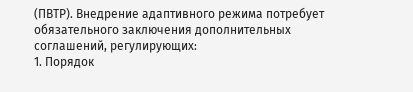(ПВТР). Внедрение адаптивного режима потребует обязательного заключения дополнительных соглашений, регулирующих:
1. Порядок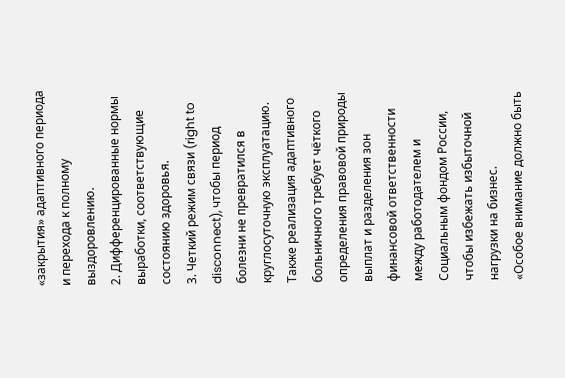«закрытия» адаптивного периода и перехода к полному выздоровлению.
2. Дифференцированные нормы выработки, соответствующие состоянию здоровья.
3. Четкий режим связи (right to disconnect), чтобы период болезни не превратился в круглосуточную эксплуатацию.
Также реализация адаптивного больничного требует чёткого определения правовой природы выплат и разделения зон финансовой ответственности между работодателем и Социальным фондом России, чтобы избежать избыточной нагрузки на бизнес.
«Особое внимание должно быть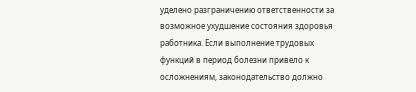уделено разграничению ответственности за возможное ухудшение состояния здоровья работника. Если выполнение трудовых функций в период болезни привело к осложнениям, законодательство должно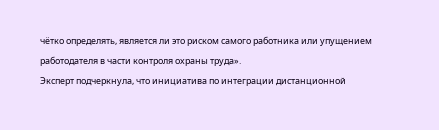чётко определять, является ли это риском самого работника или упущением работодателя в части контроля охраны труда».
Эксперт подчеркнула, что инициатива по интеграции дистанционной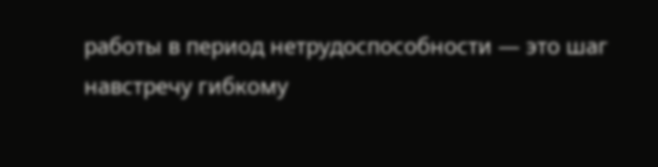работы в период нетрудоспособности — это шаг навстречу гибкому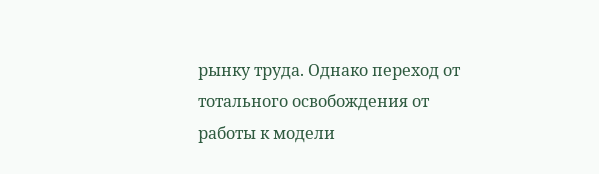рынку труда. Однако переход от тотального освобождения от работы к модели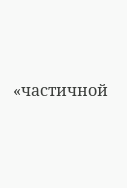«частичной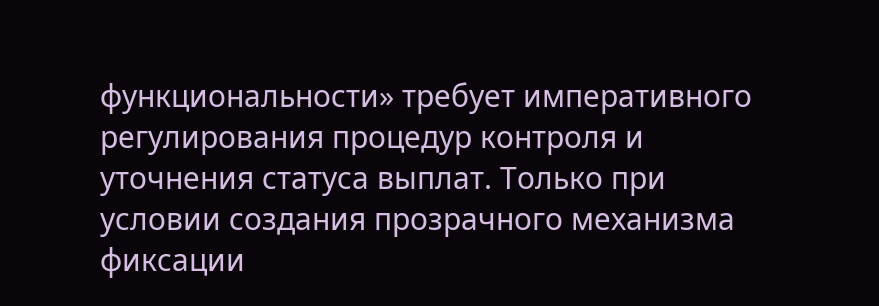функциональности» требует императивного регулирования процедур контроля и уточнения статуса выплат. Только при условии создания прозрачного механизма фиксации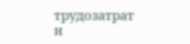трудозатрат и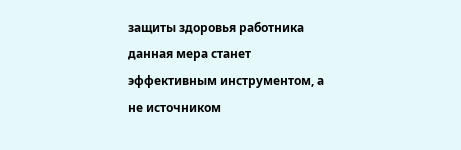защиты здоровья работника данная мера станет эффективным инструментом, а не источником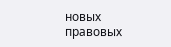новых правовых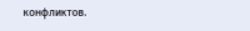конфликтов.